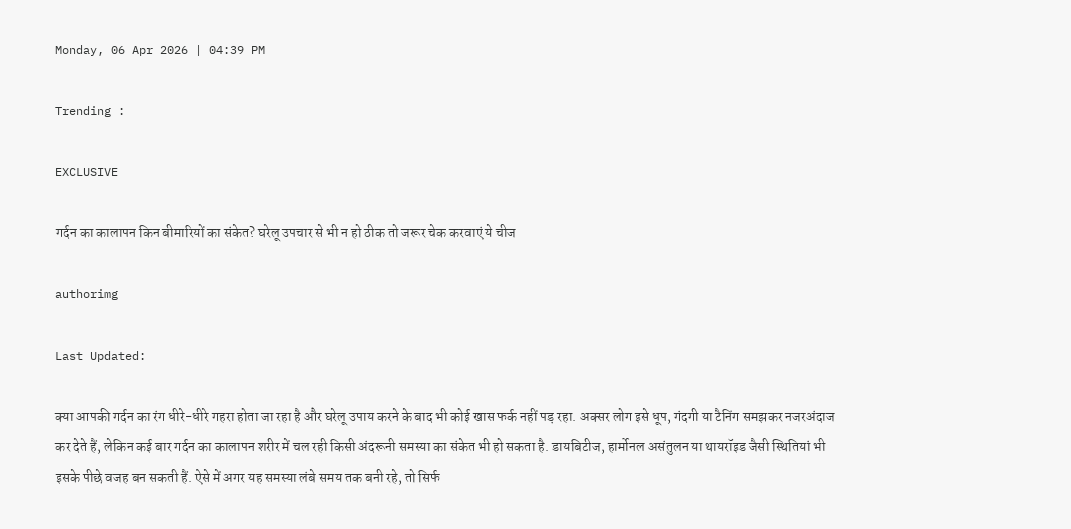Monday, 06 Apr 2026 | 04:39 PM

Trending :

EXCLUSIVE

गर्दन का कालापन किन बीमारियों का संकेत? घरेलू उपचार से भी न हो ठीक तो जरूर चेक करवाएं ये चीज

authorimg

Last Updated:

क्या आपकी गर्दन का रंग धीरे-धीरे गहरा होता जा रहा है और घरेलू उपाय करने के बाद भी कोई खास फर्क नहीं पड़ रहा. अक्सर लोग इसे धूप, गंदगी या टैनिंग समझकर नजरअंदाज कर देते हैं, लेकिन कई बार गर्दन का कालापन शरीर में चल रही किसी अंदरूनी समस्या का संकेत भी हो सकता है. डायबिटीज, हार्मोनल असंतुलन या थायरॉइड जैसी स्थितियां भी इसके पीछे वजह बन सकती हैं. ऐसे में अगर यह समस्या लंबे समय तक बनी रहे, तो सिर्फ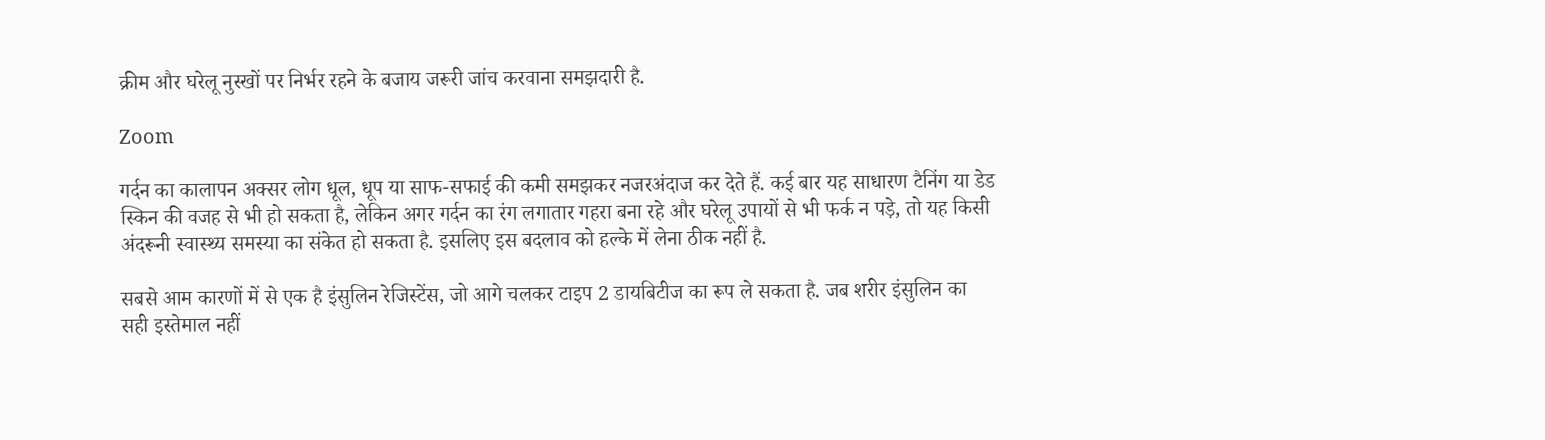क्रीम और घरेलू नुस्खों पर निर्भर रहने के बजाय जरूरी जांच करवाना समझदारी है.

Zoom

गर्दन का कालापन अक्सर लोग धूल, धूप या साफ-सफाई की कमी समझकर नजरअंदाज कर देते हैं. कई बार यह साधारण टैनिंग या डेड स्किन की वजह से भी हो सकता है, लेकिन अगर गर्दन का रंग लगातार गहरा बना रहे और घरेलू उपायों से भी फर्क न पड़े, तो यह किसी अंदरूनी स्वास्थ्य समस्या का संकेत हो सकता है. इसलिए इस बदलाव को हल्के में लेना ठीक नहीं है.

सबसे आम कारणों में से एक है इंसुलिन रेजिस्टेंस, जो आगे चलकर टाइप 2 डायबिटीज का रूप ले सकता है. जब शरीर इंसुलिन का सही इस्तेमाल नहीं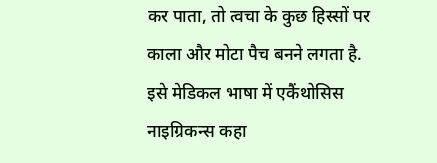कर पाता, तो त्वचा के कुछ हिस्सों पर काला और मोटा पैच बनने लगता है. इसे मेडिकल भाषा में एकैंथोसिस नाइग्रिकन्स कहा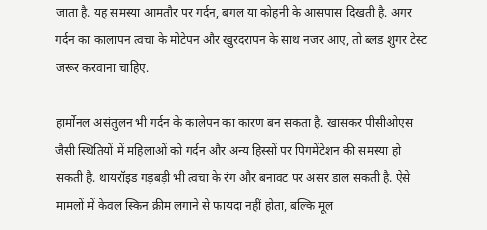जाता है. यह समस्या आमतौर पर गर्दन, बगल या कोहनी के आसपास दिखती है. अगर गर्दन का कालापन त्वचा के मोटेपन और खुरदरापन के साथ नजर आए, तो ब्लड शुगर टेस्ट जरूर करवाना चाहिए.

हार्मोनल असंतुलन भी गर्दन के कालेपन का कारण बन सकता है. खासकर पीसीओएस जैसी स्थितियों में महिलाओं को गर्दन और अन्य हिस्सों पर पिगमेंटेशन की समस्या हो सकती है. थायरॉइड गड़बड़ी भी त्वचा के रंग और बनावट पर असर डाल सकती है. ऐसे मामलों में केवल स्किन क्रीम लगाने से फायदा नहीं होता, बल्कि मूल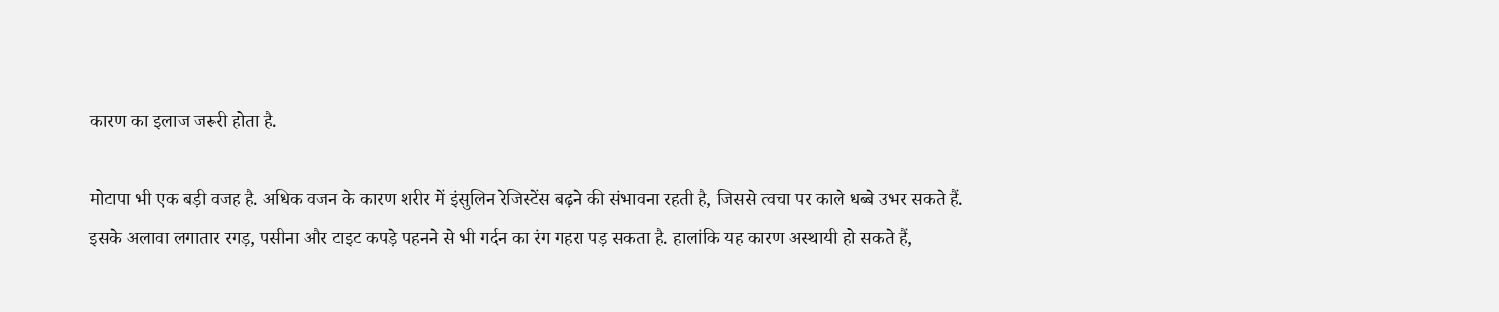कारण का इलाज जरूरी होता है.

मोटापा भी एक बड़ी वजह है. अधिक वजन के कारण शरीर में इंसुलिन रेजिस्टेंस बढ़ने की संभावना रहती है, जिससे त्वचा पर काले धब्बे उभर सकते हैं. इसके अलावा लगातार रगड़, पसीना और टाइट कपड़े पहनने से भी गर्दन का रंग गहरा पड़ सकता है. हालांकि यह कारण अस्थायी हो सकते हैं,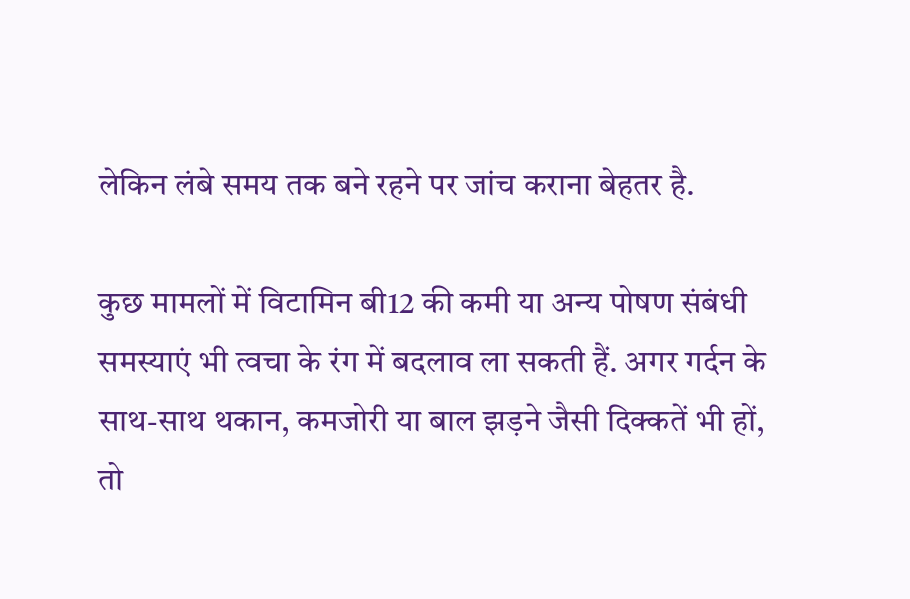लेकिन लंबे समय तक बने रहने पर जांच कराना बेहतर है.

कुछ मामलों में विटामिन बी12 की कमी या अन्य पोषण संबंधी समस्याएं भी त्वचा के रंग में बदलाव ला सकती हैं. अगर गर्दन के साथ-साथ थकान, कमजोरी या बाल झड़ने जैसी दिक्कतें भी हों, तो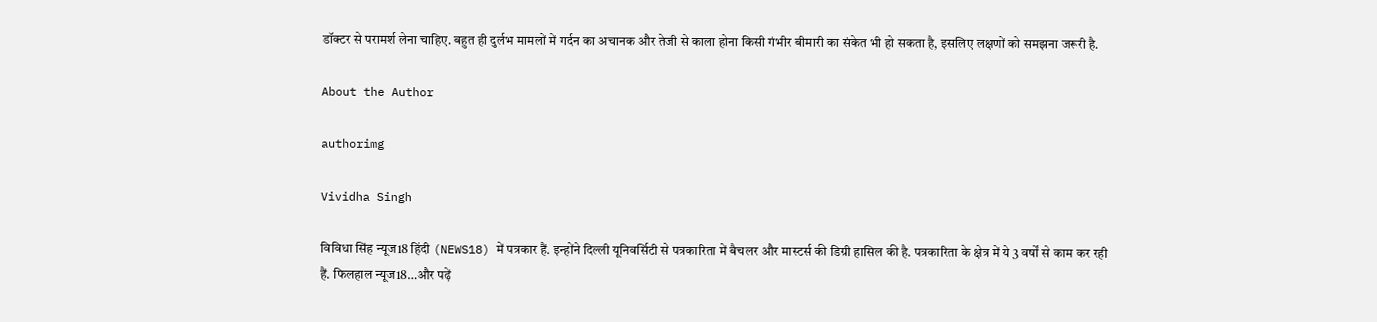डॉक्टर से परामर्श लेना चाहिए. बहुत ही दुर्लभ मामलों में गर्दन का अचानक और तेजी से काला होना किसी गंभीर बीमारी का संकेत भी हो सकता है, इसलिए लक्षणों को समझना जरूरी है.

About the Author

authorimg

Vividha Singh

विविधा सिंह न्यूज18 हिंदी (NEWS18) में पत्रकार हैं. इन्होंने दिल्ली यूनिवर्सिटी से पत्रकारिता में बैचलर और मास्टर्स की डिग्री हासिल की है. पत्रकारिता के क्षेत्र में ये 3 वर्षों से काम कर रही हैं. फिलहाल न्यूज18…और पढ़ें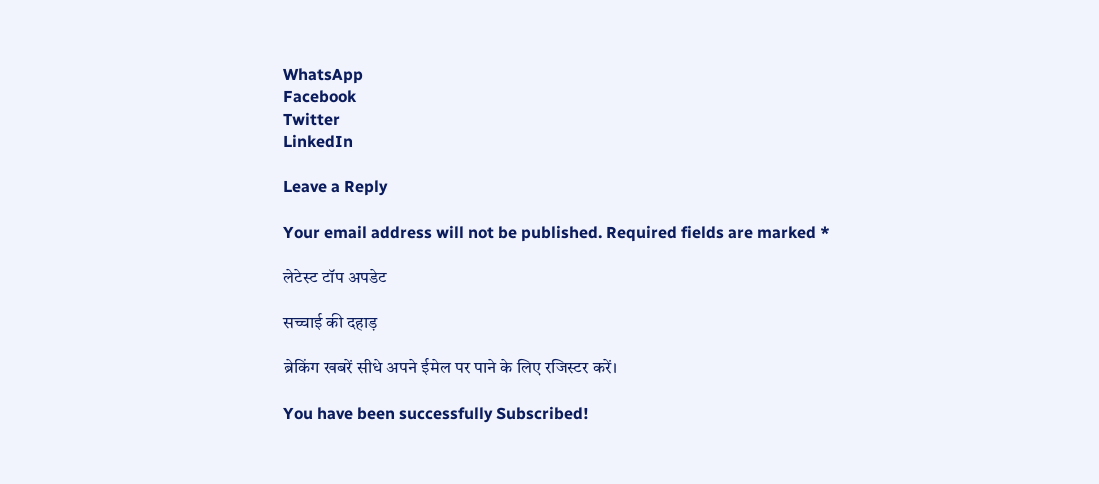WhatsApp
Facebook
Twitter
LinkedIn

Leave a Reply

Your email address will not be published. Required fields are marked *

लेटेस्ट टॉप अपडेट

सच्चाई की दहाड़

ब्रेकिंग खबरें सीधे अपने ईमेल पर पाने के लिए रजिस्टर करें।

You have been successfully Subscribed!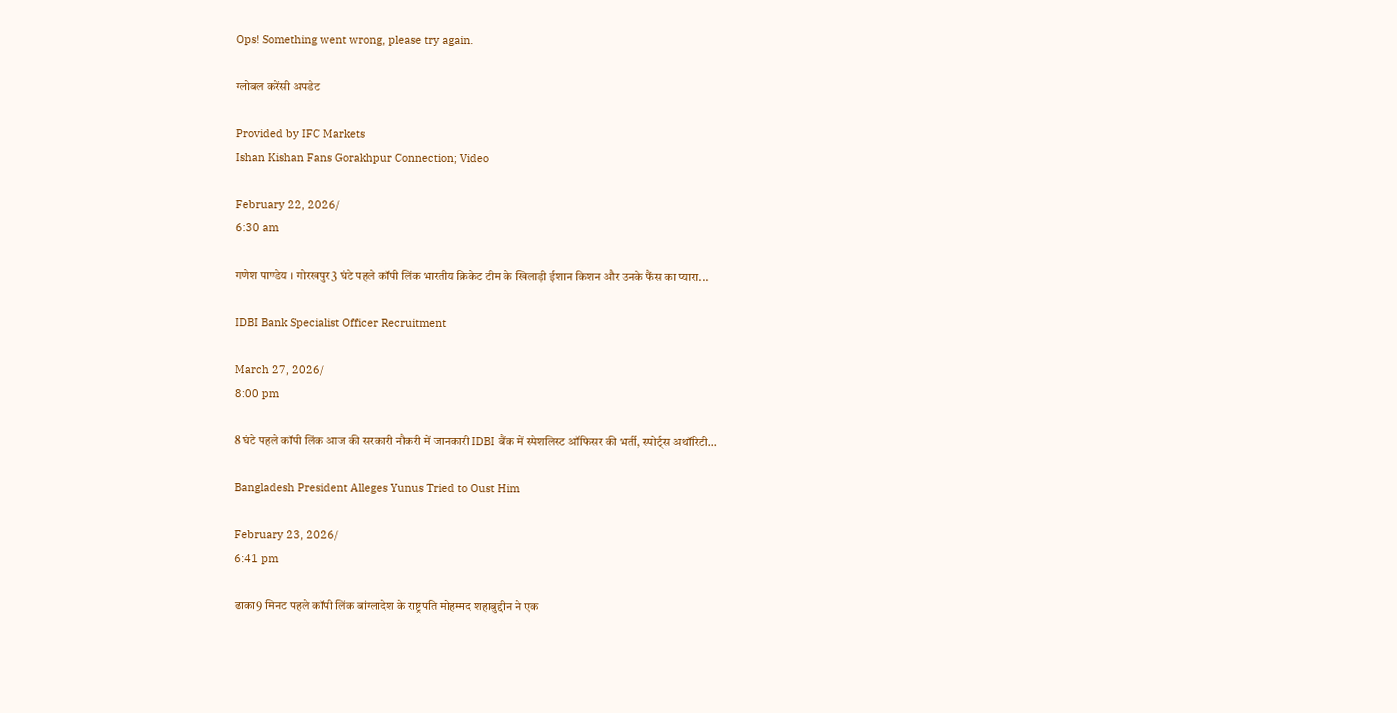Ops! Something went wrong, please try again.

ग्लोबल करेंसी अपडेट

Provided by IFC Markets
Ishan Kishan Fans Gorakhpur Connection; Video

February 22, 2026/
6:30 am

गणेश पाण्डेय । गोरखपुर3 घंटे पहले कॉपी लिंक भारतीय क्रिकेट टीम के खिलाड़ी ईशान किशन और उनके फैंस का प्यारा...

IDBI Bank Specialist Officer Recruitment

March 27, 2026/
8:00 pm

8 घंटे पहले कॉपी लिंक आज की सरकारी नौकरी में जानकारी IDBI बैंक में स्पेशलिस्ट ऑफिसर की भर्ती, स्पोर्ट्स अथॉरिटी...

Bangladesh President Alleges Yunus Tried to Oust Him

February 23, 2026/
6:41 pm

ढाका9 मिनट पहले कॉपी लिंक बांग्लादेश के राष्ट्रपति मोहम्मद शहाबुद्दीन ने एक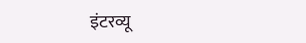इंटरव्यू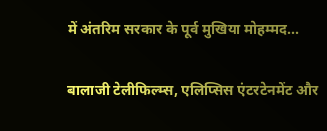में अंतरिम सरकार के पूर्व मुखिया मोहम्मद...

बालाजी टेलीफिल्म्स, एलिप्सिस एंटरटेनमेंट और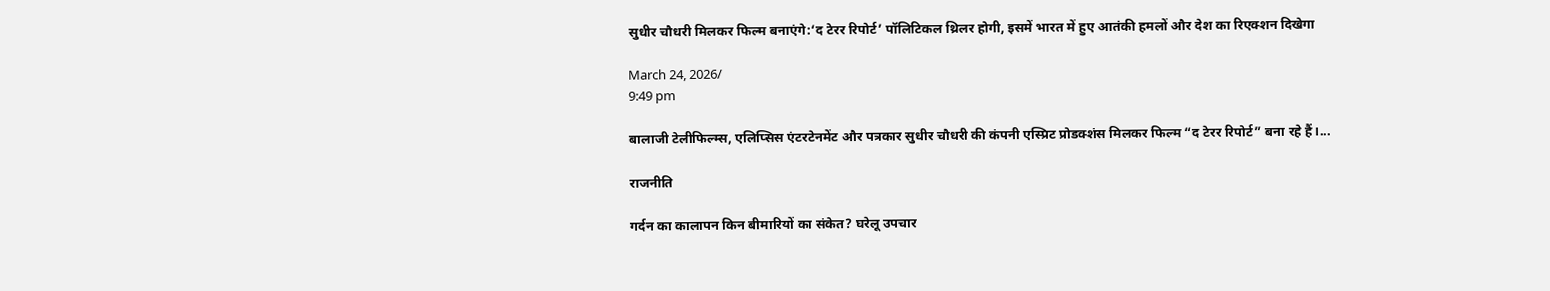सुधीर चौधरी मिलकर फिल्म बनाएंगे:‘द टेरर रिपोर्ट’ पॉलिटिकल थ्रिलर होगी, इसमें भारत में हुए आतंकी हमलों और देश का रिएक्शन दिखेगा

March 24, 2026/
9:49 pm

बालाजी टेलीफिल्म्स, एलिप्सिस एंटरटेनमेंट और पत्रकार सुधीर चौधरी की कंपनी एस्प्रिट प्रोडक्शंस मिलकर फिल्म “द टेरर रिपोर्ट” बना रहे हैं।...

राजनीति

गर्दन का कालापन किन बीमारियों का संकेत? घरेलू उपचार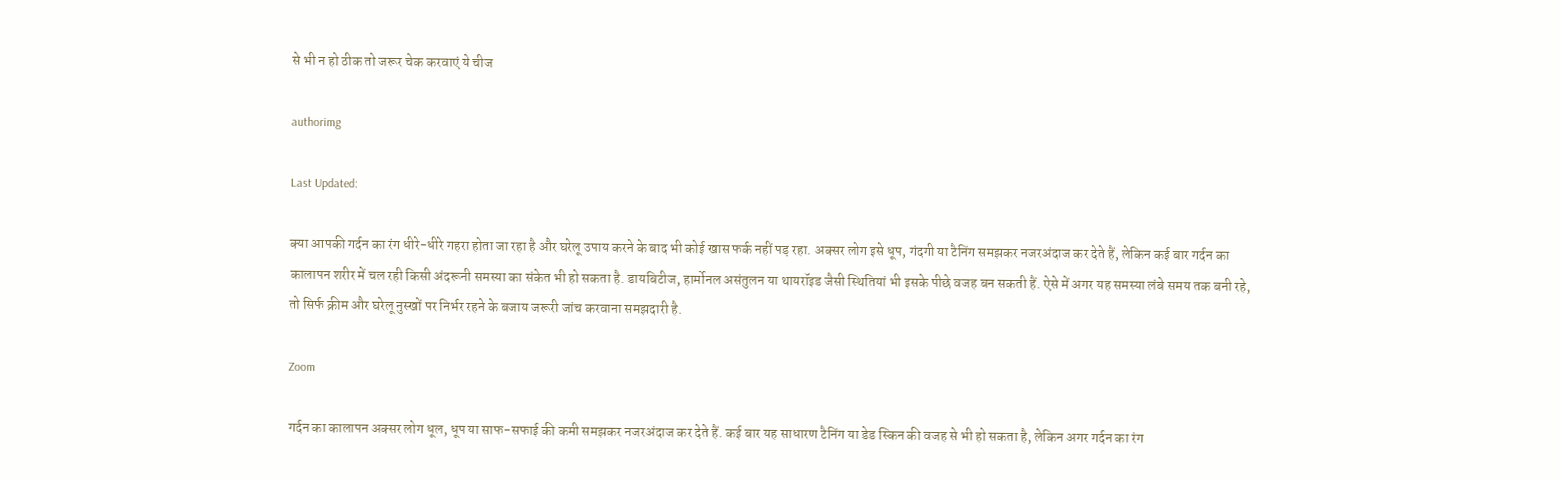से भी न हो ठीक तो जरूर चेक करवाएं ये चीज

authorimg

Last Updated:

क्या आपकी गर्दन का रंग धीरे-धीरे गहरा होता जा रहा है और घरेलू उपाय करने के बाद भी कोई खास फर्क नहीं पड़ रहा. अक्सर लोग इसे धूप, गंदगी या टैनिंग समझकर नजरअंदाज कर देते हैं, लेकिन कई बार गर्दन का कालापन शरीर में चल रही किसी अंदरूनी समस्या का संकेत भी हो सकता है. डायबिटीज, हार्मोनल असंतुलन या थायरॉइड जैसी स्थितियां भी इसके पीछे वजह बन सकती हैं. ऐसे में अगर यह समस्या लंबे समय तक बनी रहे, तो सिर्फ क्रीम और घरेलू नुस्खों पर निर्भर रहने के बजाय जरूरी जांच करवाना समझदारी है.

Zoom

गर्दन का कालापन अक्सर लोग धूल, धूप या साफ-सफाई की कमी समझकर नजरअंदाज कर देते हैं. कई बार यह साधारण टैनिंग या डेड स्किन की वजह से भी हो सकता है, लेकिन अगर गर्दन का रंग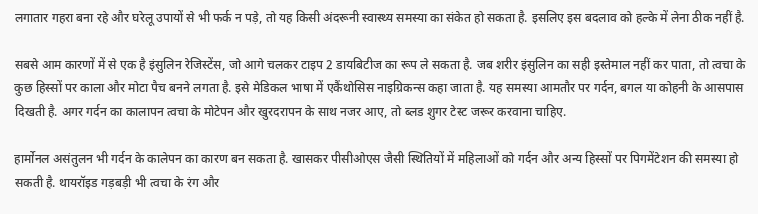लगातार गहरा बना रहे और घरेलू उपायों से भी फर्क न पड़े, तो यह किसी अंदरूनी स्वास्थ्य समस्या का संकेत हो सकता है. इसलिए इस बदलाव को हल्के में लेना ठीक नहीं है.

सबसे आम कारणों में से एक है इंसुलिन रेजिस्टेंस, जो आगे चलकर टाइप 2 डायबिटीज का रूप ले सकता है. जब शरीर इंसुलिन का सही इस्तेमाल नहीं कर पाता, तो त्वचा के कुछ हिस्सों पर काला और मोटा पैच बनने लगता है. इसे मेडिकल भाषा में एकैंथोसिस नाइग्रिकन्स कहा जाता है. यह समस्या आमतौर पर गर्दन, बगल या कोहनी के आसपास दिखती है. अगर गर्दन का कालापन त्वचा के मोटेपन और खुरदरापन के साथ नजर आए, तो ब्लड शुगर टेस्ट जरूर करवाना चाहिए.

हार्मोनल असंतुलन भी गर्दन के कालेपन का कारण बन सकता है. खासकर पीसीओएस जैसी स्थितियों में महिलाओं को गर्दन और अन्य हिस्सों पर पिगमेंटेशन की समस्या हो सकती है. थायरॉइड गड़बड़ी भी त्वचा के रंग और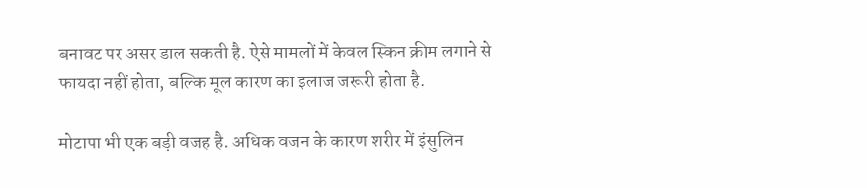बनावट पर असर डाल सकती है. ऐसे मामलों में केवल स्किन क्रीम लगाने से फायदा नहीं होता, बल्कि मूल कारण का इलाज जरूरी होता है.

मोटापा भी एक बड़ी वजह है. अधिक वजन के कारण शरीर में इंसुलिन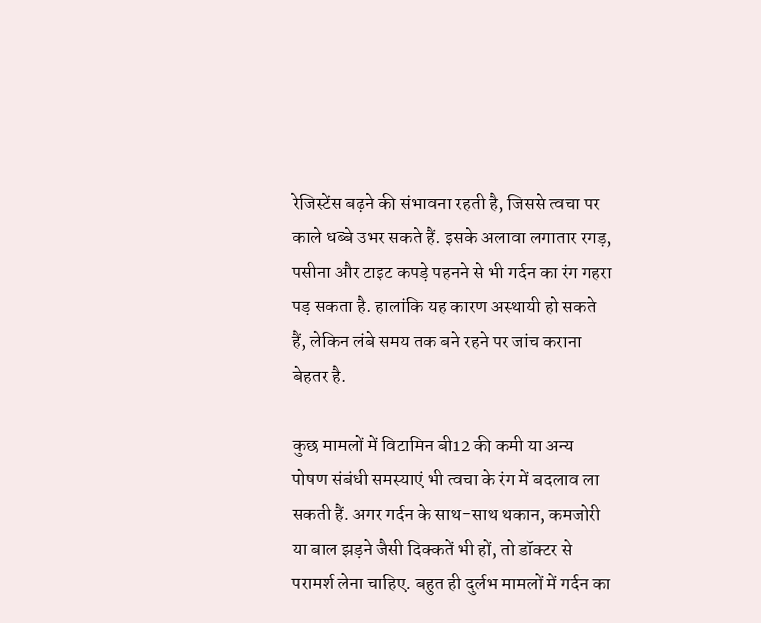रेजिस्टेंस बढ़ने की संभावना रहती है, जिससे त्वचा पर काले धब्बे उभर सकते हैं. इसके अलावा लगातार रगड़, पसीना और टाइट कपड़े पहनने से भी गर्दन का रंग गहरा पड़ सकता है. हालांकि यह कारण अस्थायी हो सकते हैं, लेकिन लंबे समय तक बने रहने पर जांच कराना बेहतर है.

कुछ मामलों में विटामिन बी12 की कमी या अन्य पोषण संबंधी समस्याएं भी त्वचा के रंग में बदलाव ला सकती हैं. अगर गर्दन के साथ-साथ थकान, कमजोरी या बाल झड़ने जैसी दिक्कतें भी हों, तो डॉक्टर से परामर्श लेना चाहिए. बहुत ही दुर्लभ मामलों में गर्दन का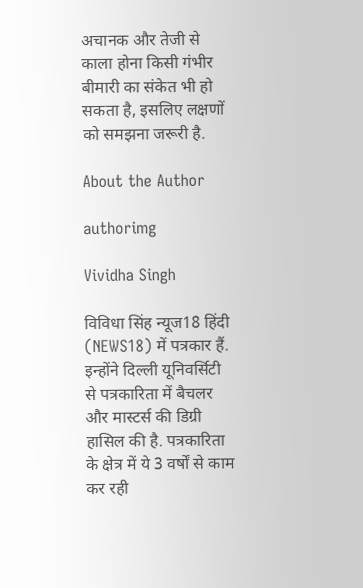अचानक और तेजी से काला होना किसी गंभीर बीमारी का संकेत भी हो सकता है, इसलिए लक्षणों को समझना जरूरी है.

About the Author

authorimg

Vividha Singh

विविधा सिंह न्यूज18 हिंदी (NEWS18) में पत्रकार हैं. इन्होंने दिल्ली यूनिवर्सिटी से पत्रकारिता में बैचलर और मास्टर्स की डिग्री हासिल की है. पत्रकारिता के क्षेत्र में ये 3 वर्षों से काम कर रही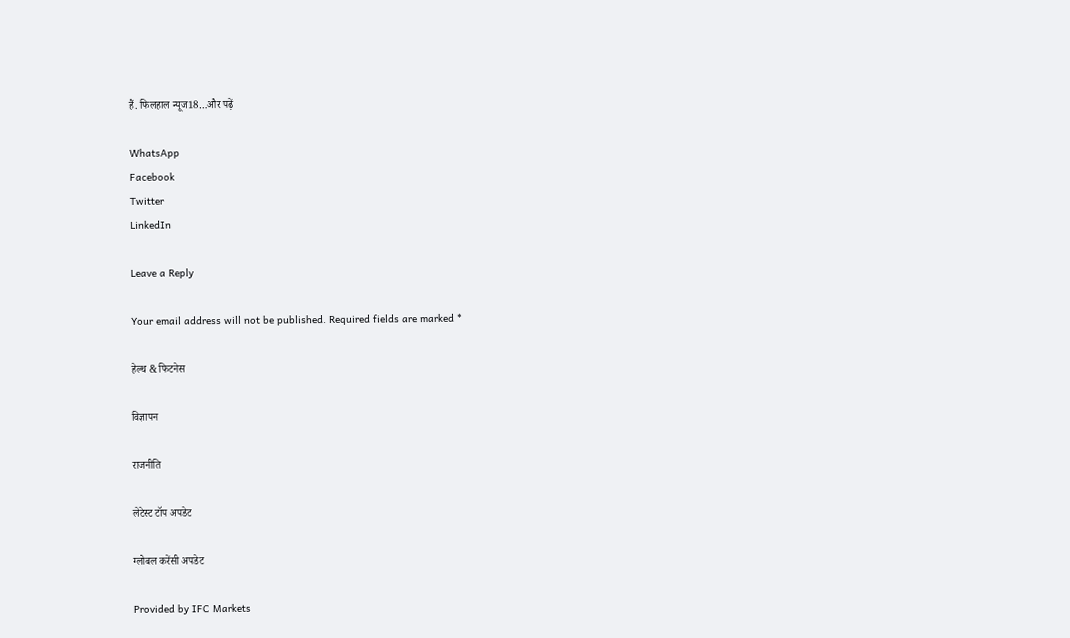हैं. फिलहाल न्यूज18…और पढ़ें

WhatsApp
Facebook
Twitter
LinkedIn

Leave a Reply

Your email address will not be published. Required fields are marked *

हेल्थ & फिटनेस

विज्ञापन

राजनीति

लेटेस्ट टॉप अपडेट

ग्लोबल करेंसी अपडेट

Provided by IFC Markets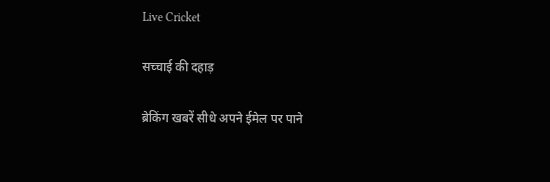Live Cricket

सच्चाई की दहाड़

ब्रेकिंग खबरें सीधे अपने ईमेल पर पाने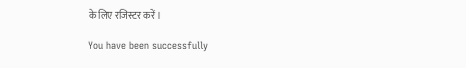के लिए रजिस्टर करें।

You have been successfully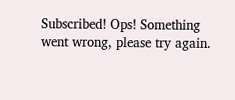Subscribed! Ops! Something went wrong, please try again.